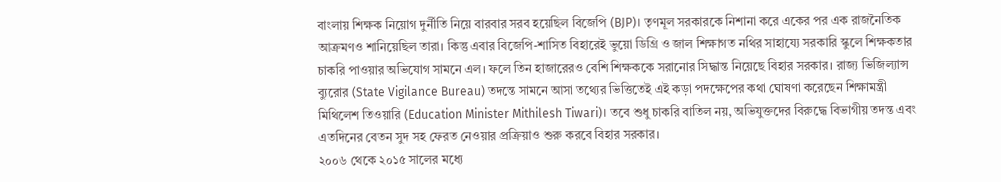বাংলায় শিক্ষক নিয়োগ দুর্নীতি নিয়ে বারবার সরব হয়েছিল বিজেপি (BJP)। তৃণমূল সরকারকে নিশানা করে একের পর এক রাজনৈতিক আক্রমণও শানিয়েছিল তারা। কিন্তু এবার বিজেপি-শাসিত বিহারেই ভুয়ো ডিগ্রি ও জাল শিক্ষাগত নথির সাহায্যে সরকারি স্কুলে শিক্ষকতার চাকরি পাওয়ার অভিযোগ সামনে এল। ফলে তিন হাজারেরও বেশি শিক্ষককে সরানোর সিদ্ধান্ত নিয়েছে বিহার সরকার। রাজ্য ভিজিল্যান্স ব্যুরোর (State Vigilance Bureau) তদন্তে সামনে আসা তথ্যের ভিত্তিতেই এই কড়া পদক্ষেপের কথা ঘোষণা করেছেন শিক্ষামন্ত্রী মিথিলেশ তিওয়ারি (Education Minister Mithilesh Tiwari)। তবে শুধু চাকরি বাতিল নয়, অভিযুক্তদের বিরুদ্ধে বিভাগীয় তদন্ত এবং এতদিনের বেতন সুদ সহ ফেরত নেওয়ার প্রক্রিয়াও শুরু করবে বিহার সরকার।
২০০৬ থেকে ২০১৫ সালের মধ্যে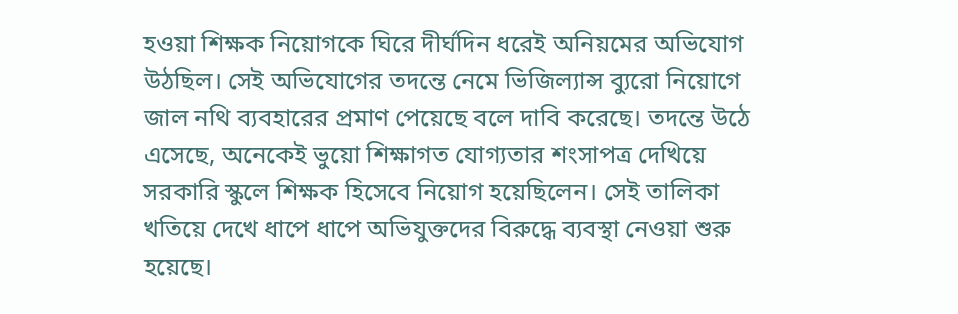হওয়া শিক্ষক নিয়োগকে ঘিরে দীর্ঘদিন ধরেই অনিয়মের অভিযোগ উঠছিল। সেই অভিযোগের তদন্তে নেমে ভিজিল্যান্স ব্যুরো নিয়োগে জাল নথি ব্যবহারের প্রমাণ পেয়েছে বলে দাবি করেছে। তদন্তে উঠে এসেছে, অনেকেই ভুয়ো শিক্ষাগত যোগ্যতার শংসাপত্র দেখিয়ে সরকারি স্কুলে শিক্ষক হিসেবে নিয়োগ হয়েছিলেন। সেই তালিকা খতিয়ে দেখে ধাপে ধাপে অভিযুক্তদের বিরুদ্ধে ব্যবস্থা নেওয়া শুরু হয়েছে।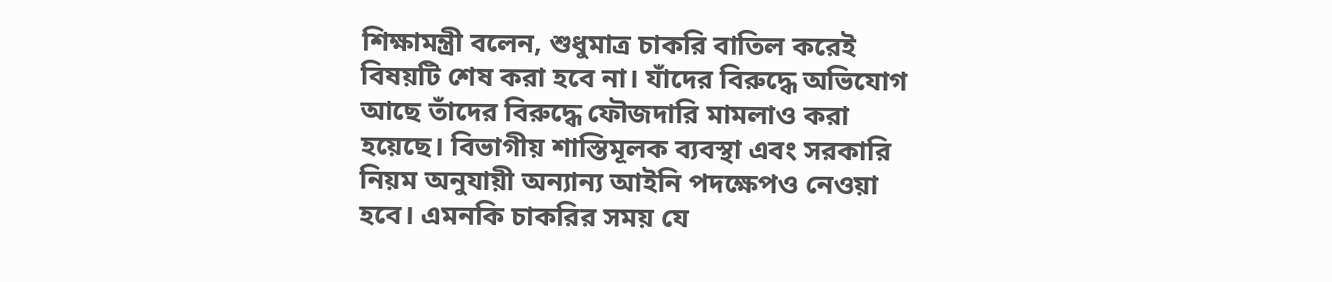শিক্ষামন্ত্রী বলেন, শুধুমাত্র চাকরি বাতিল করেই বিষয়টি শেষ করা হবে না। যাঁদের বিরুদ্ধে অভিযোগ আছে তাঁদের বিরুদ্ধে ফৌজদারি মামলাও করা হয়েছে। বিভাগীয় শাস্তিমূলক ব্যবস্থা এবং সরকারি নিয়ম অনুযায়ী অন্যান্য আইনি পদক্ষেপও নেওয়া হবে। এমনকি চাকরির সময় যে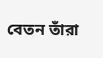বেতন তাঁরা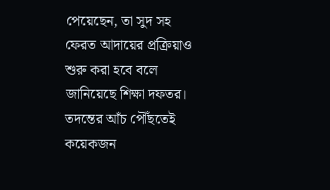পেয়েছেন, তা সুদ সহ ফেরত আদায়ের প্রক্রিয়াও শুরু করা হবে বলে জানিয়েছে শিক্ষা দফতর।
তদন্তের আঁচ পৌঁছতেই কয়েকজন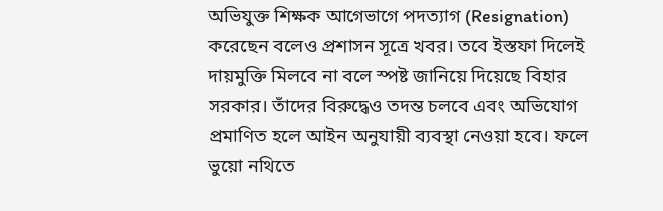অভিযুক্ত শিক্ষক আগেভাগে পদত্যাগ (Resignation) করেছেন বলেও প্রশাসন সূত্রে খবর। তবে ইস্তফা দিলেই দায়মুক্তি মিলবে না বলে স্পষ্ট জানিয়ে দিয়েছে বিহার সরকার। তাঁদের বিরুদ্ধেও তদন্ত চলবে এবং অভিযোগ প্রমাণিত হলে আইন অনুযায়ী ব্যবস্থা নেওয়া হবে। ফলে ভুয়ো নথিতে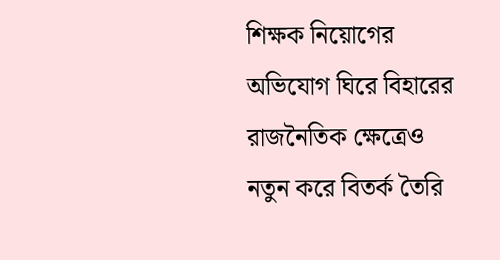শিক্ষক নিয়োগের অভিযোগ ঘিরে বিহারের রাজনৈতিক ক্ষেত্রেও নতুন করে বিতর্ক তৈরি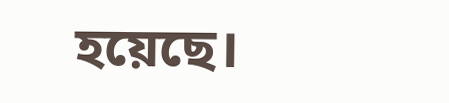হয়েছে।